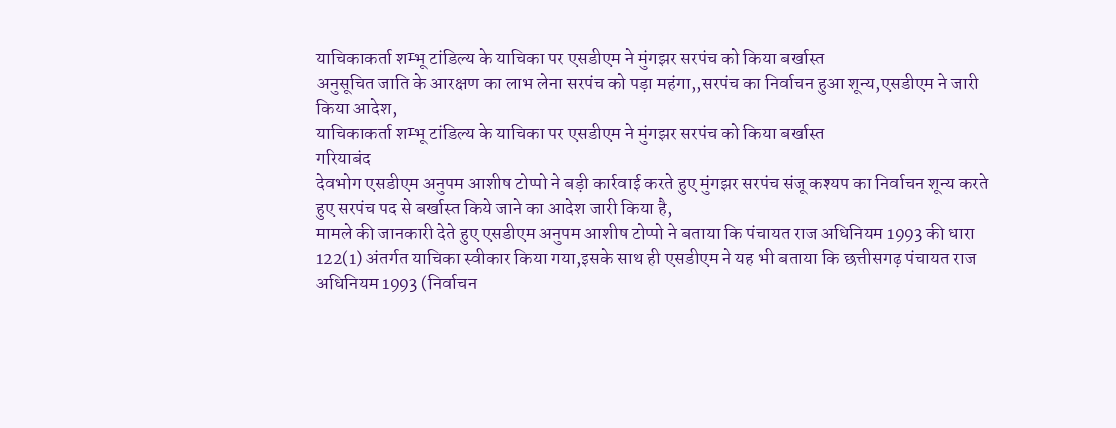याचिकाकर्ता शम्भू टांडिल्य के याचिका पर एसडीएम ने मुंगझर सरपंच को किया बर्खास्त
अनुसूचित जाति के आरक्षण का लाभ लेना सरपंच को पड़ा महंगा,,सरपंच का निर्वाचन हुआ शून्य,एसडीएम ने जारी किया आदेश,
याचिकाकर्ता शम्भू टांडिल्य के याचिका पर एसडीएम ने मुंगझर सरपंच को किया बर्खास्त
गरियाबंद
देवभोग एसडीएम अनुपम आशीष टोप्पो ने बड़ी कार्रवाई करते हुए मुंगझर सरपंच संजू कश्यप का निर्वाचन शून्य करते हुए सरपंच पद से बर्खास्त किये जाने का आदेश जारी किया है,
मामले की जानकारी देते हुए एसडीएम अनुपम आशीष टोप्पो ने बताया कि पंचायत राज अधिनियम 1993 की धारा 122(1) अंतर्गत याचिका स्वीकार किया गया,इसके साथ ही एसडीएम ने यह भी बताया कि छत्तीसगढ़ पंचायत राज अधिनियम 1993 (निर्वाचन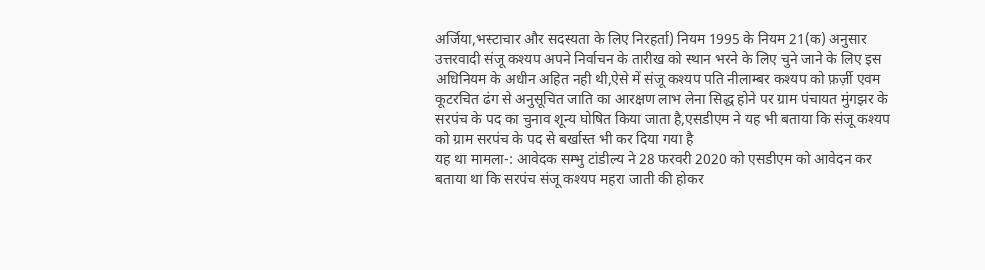अर्जिया,भस्टाचार और सदस्यता के लिए निरहर्ता) नियम 1995 के नियम 21(क) अनुसार उत्तरवादी संजू कश्यप अपने निर्वाचन के तारीख को स्थान भरने के लिए चुने जाने के लिए इस अधिनियम के अधीन अहित नही थी,ऐसे में संजू कश्यप पति नीलाम्बर कश्यप को फ़र्ज़ी एवम कूटरचित ढंग से अनुसूचित जाति का आरक्षण लाभ लेना सिद्ध होने पर ग्राम पंचायत मुंगझर के सरपंच के पद का चुनाव शून्य घोषित किया जाता है,एसडीएम ने यह भी बताया कि संजू कश्यप को ग्राम सरपंच के पद से बर्खास्त भी कर दिया गया है
यह था मामला-: आवेदक सम्भु टांडील्य ने 28 फरवरी 2020 को एसडीएम को आवेदन कर बताया था कि सरपंच संजू कश्यप महरा जाती की होकर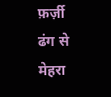फ़र्ज़ी ढंग से मेहरा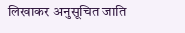लिखाकर अनुसूचित जाति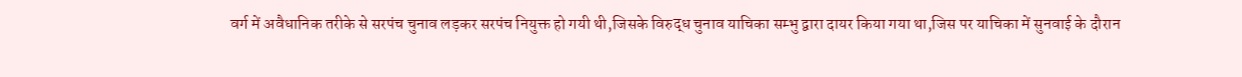वर्ग में अवैधानिक तरीके से सरपंच चुनाव लड़कर सरपंच नियुक्त हो गयी थी,जिसके विरुद्ध चुनाव याचिका सम्भु द्वारा दायर किया गया था,जिस पर याचिका में सुनवाई के दौरान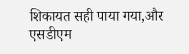शिकायत सही पाया गया,और एसडीएम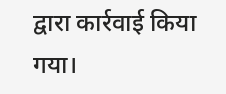द्वारा कार्रवाई किया गया।